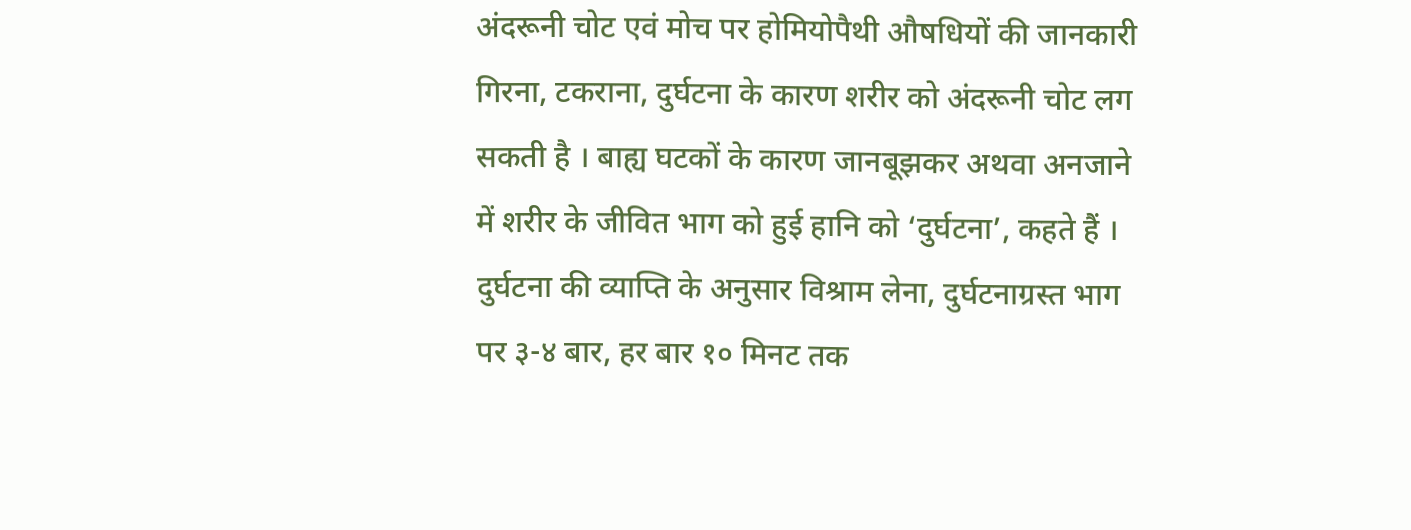अंदरूनी चोट एवं मोच पर होमियोपैथी औषधियों की जानकारी
गिरना, टकराना, दुर्घटना के कारण शरीर को अंदरूनी चोट लग सकती है । बाह्य घटकों के कारण जानबूझकर अथवा अनजाने में शरीर के जीवित भाग को हुई हानि को ‘दुर्घटना’, कहते हैं । दुर्घटना की व्याप्ति के अनुसार विश्राम लेना, दुर्घटनाग्रस्त भाग पर ३-४ बार, हर बार १० मिनट तक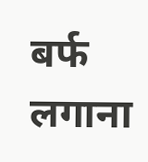बर्फ लगाना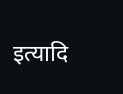इत्यादि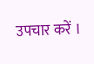उपचार करें ।